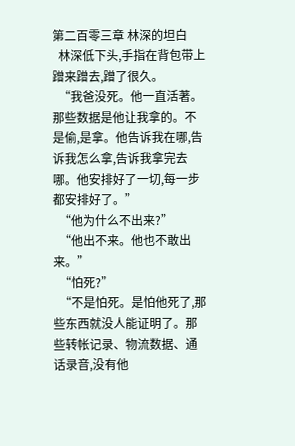第二百零三章 林深的坦白
  林深低下头,手指在背包带上蹭来蹭去,蹭了很久。
  “我爸没死。他一直活著。那些数据是他让我拿的。不是偷,是拿。他告诉我在哪,告诉我怎么拿,告诉我拿完去哪。他安排好了一切,每一步都安排好了。”
  “他为什么不出来?”
  “他出不来。他也不敢出来。”
  “怕死?”
  “不是怕死。是怕他死了,那些东西就没人能证明了。那些转帐记录、物流数据、通话录音,没有他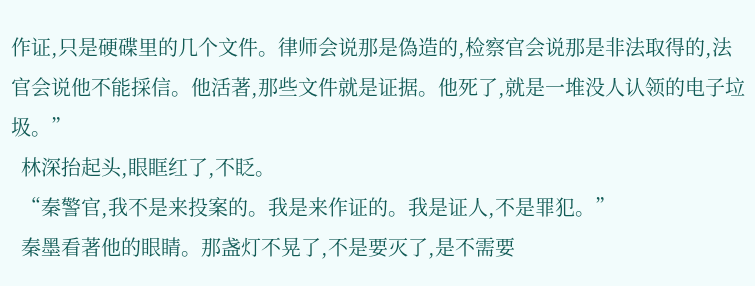作证,只是硬碟里的几个文件。律师会说那是偽造的,检察官会说那是非法取得的,法官会说他不能採信。他活著,那些文件就是证据。他死了,就是一堆没人认领的电子垃圾。”
  林深抬起头,眼眶红了,不眨。
  “秦警官,我不是来投案的。我是来作证的。我是证人,不是罪犯。”
  秦墨看著他的眼睛。那盏灯不晃了,不是要灭了,是不需要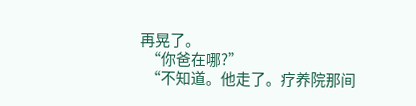再晃了。
  “你爸在哪?”
  “不知道。他走了。疗养院那间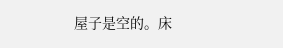屋子是空的。床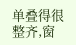单叠得很整齐,窗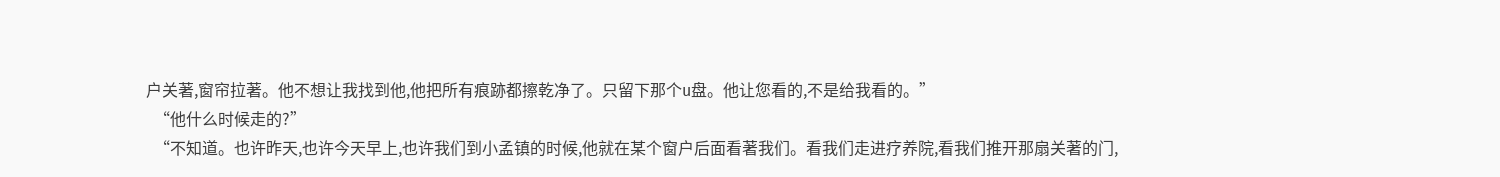户关著,窗帘拉著。他不想让我找到他,他把所有痕跡都擦乾净了。只留下那个u盘。他让您看的,不是给我看的。”
  “他什么时候走的?”
  “不知道。也许昨天,也许今天早上,也许我们到小孟镇的时候,他就在某个窗户后面看著我们。看我们走进疗养院,看我们推开那扇关著的门,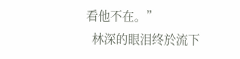看他不在。”
  林深的眼泪终於流下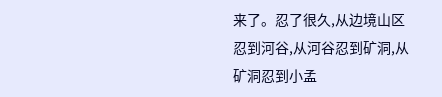来了。忍了很久,从边境山区忍到河谷,从河谷忍到矿洞,从矿洞忍到小孟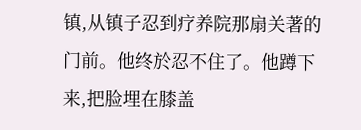镇,从镇子忍到疗养院那扇关著的门前。他终於忍不住了。他蹲下来,把脸埋在膝盖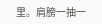里。肩膀一抽一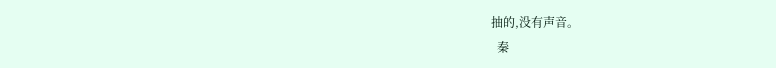抽的,没有声音。
  秦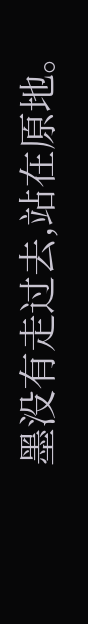墨没有走过去,站在原地。